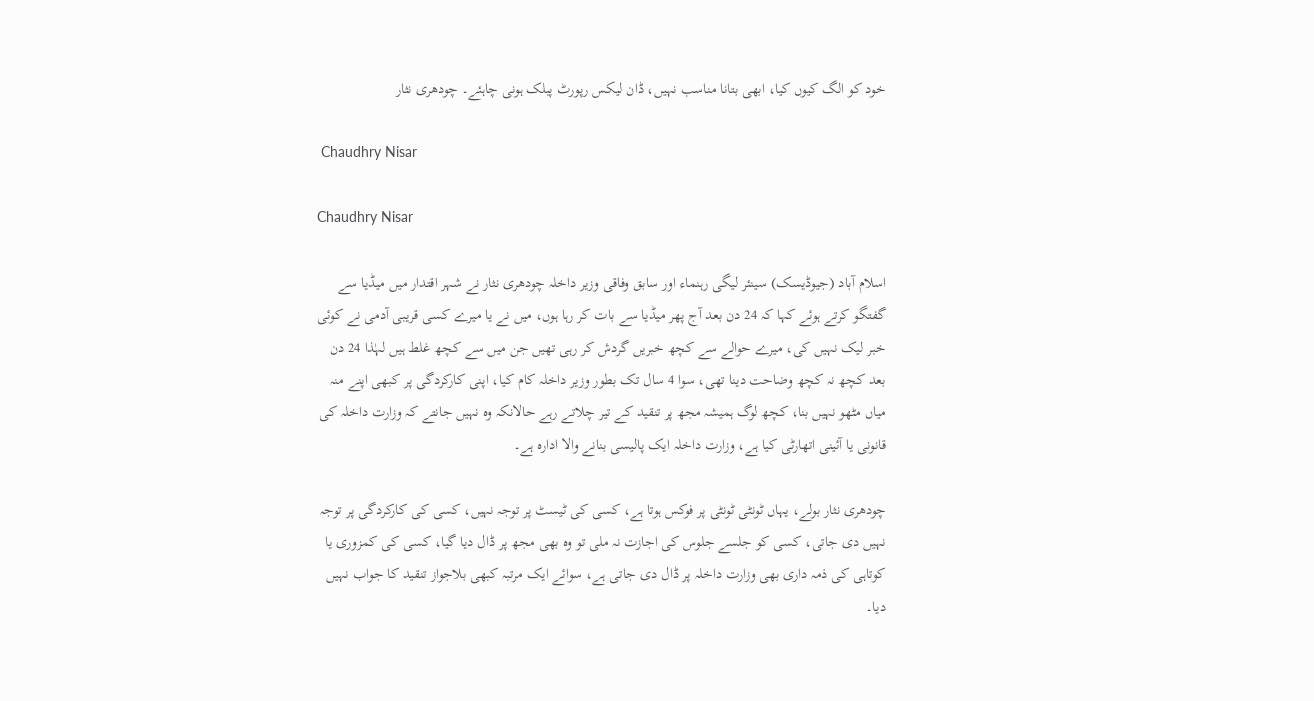خود کو الگ کیوں کیا، ابھی بتانا مناسب نہیں، ڈان لیکس رپورٹ پبلک ہونی چاہئے۔ چودھری نثار

 Chaudhry Nisar

Chaudhry Nisar

اسلام آباد (جیوڈیسک) سینئر لیگی رہنماء اور سابق وفاقی وزیر داخلہ چودھری نثار نے شہر اقتدار میں میڈیا سے گفتگو کرتے ہوئے کہا کہ 24 دن بعد آج پھر میڈیا سے بات کر رہا ہوں، میں نے یا میرے کسی قریبی آدمی نے کوئی خبر لیک نہیں کی، میرے حوالے سے کچھ خبریں گردش کر رہی تھیں جن میں سے کچھ غلط ہیں لہٰذا 24 دن بعد کچھ نہ کچھ وضاحت دینا تھی، سوا 4 سال تک بطور وزیر داخلہ کام کیا، اپنی کارکردگی پر کبھی اپنے منہ میاں مٹھو نہیں بنا، کچھ لوگ ہمیشہ مجھ پر تنقید کے تیر چلاتے رہے حالانکہ وہ نہیں جانتے کہ وزارت داخلہ کی قانونی یا آئینی اتھارٹی کیا ہے، وزارت داخلہ ایک پالیسی بنانے والا ادارہ ہے۔

چودھری نثار بولے، یہاں ٹونٹی ٹونٹی پر فوکس ہوتا ہے، کسی کی ٹیسٹ پر توجہ نہیں، کسی کی کارکردگی پر توجہ نہیں دی جاتی، کسی کو جلسے جلوس کی اجازت نہ ملی تو وہ بھی مجھ پر ڈال دیا گیا، کسی کی کمزوری یا کوتاہی کی ذمہ داری بھی وزارت داخلہ پر ڈال دی جاتی ہے، سوائے ایک مرتبہ کبھی بلاجواز تنقید کا جواب نہیں دیا۔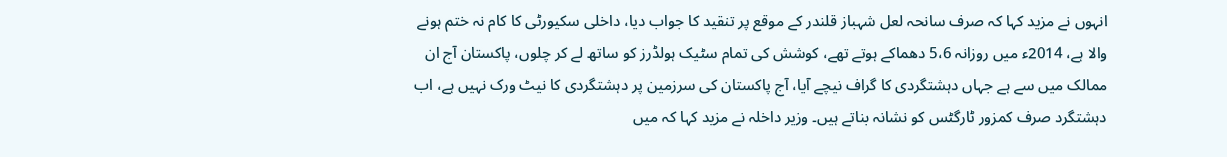انہوں نے مزید کہا کہ صرف سانحہ لعل شہباز قلندر کے موقع پر تنقید کا جواب دیا، داخلی سکیورٹی کا کام نہ ختم ہونے والا ہے، 2014ء میں روزانہ 5،6 دھماکے ہوتے تھے، کوشش کی تمام سٹیک ہولڈرز کو ساتھ لے کر چلوں، پاکستان آج ان ممالک میں سے ہے جہاں دہشتگردی کا گراف نیچے آیا، آج پاکستان کی سرزمین پر دہشتگردی کا نیٹ ورک نہیں ہے، اب دہشتگرد صرف کمزور ٹارگٹس کو نشانہ بناتے ہیں۔ وزیر داخلہ نے مزید کہا کہ میں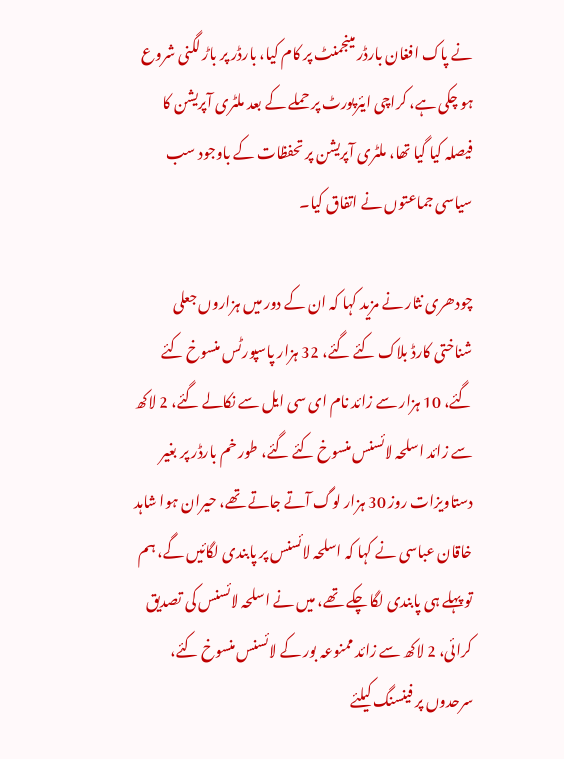نے پاک افغان بارڈر مینجمنٹ پر کام کیا، بارڈر پر باڑ لگنی شروع ہو چکی ہے، کراچی ایئرپورٹ پر حملے کے بعد ملٹری آپریشن کا فیصلہ کیا گیا تھا، ملٹری آپریشن پر تحفظات کے باوجود سب سیاسی جماعتوں نے اتفاق کیا۔

چودھری نثار نے مزید کہا کہ ان کے دور میں ہزاروں جعلی شناختی کارڈ بلاک کئے گئے، 32 ہزار پاسپورٹس منسوخ کئے گئے، 10 ہزار سے زائد نام ای سی ایل سے نکالے گئے، 2 لاکھ سے زائد اسلحہ لائسنس منسوخ کئے گئے، طور خم بارڈر پر بغیر دستاویزات روز 30 ہزار لوگ آتے جاتے تھے، حیران ہوا شاہد خاقان عباسی نے کہا کہ اسلحہ لائسنس پر پابندی لگائیں گے، ہم تو پہلے ہی پابندی لگا چکے تھے، میں نے اسلحہ لائسنس کی تصدیق کرائی، 2 لاکھ سے زائد ممنوعہ بور کے لائسنس منسوخ کئے، سرحدوں پر فینسنگ کیلئے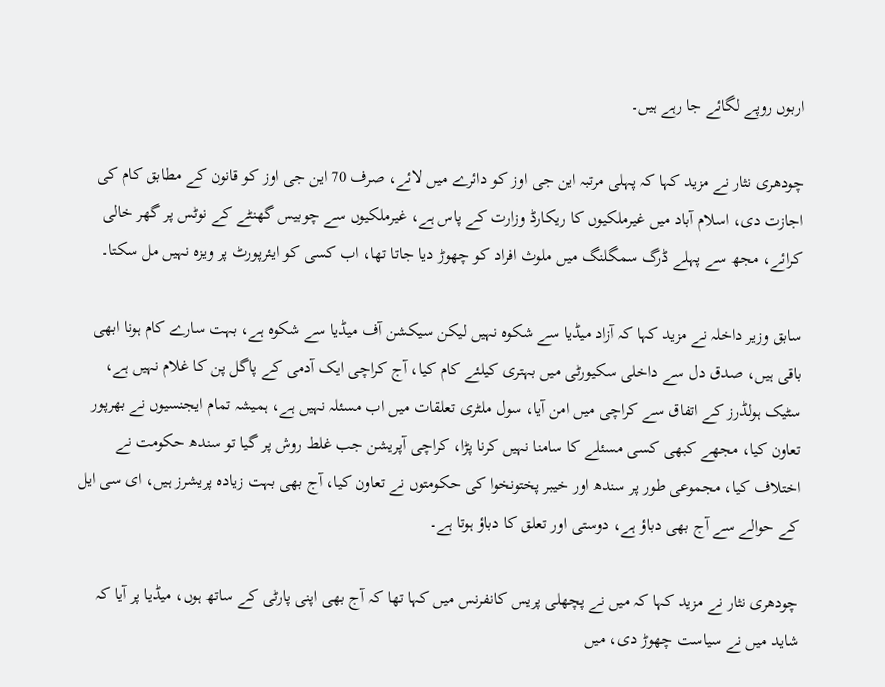اربوں روپے لگائے جا رہے ہیں۔

چودھری نثار نے مزید کہا کہ پہلی مرتبہ این جی اوز کو دائرے میں لائے، صرف 70 این جی اوز کو قانون کے مطابق کام کی اجازت دی، اسلام آباد میں غیرملکیوں کا ریکارڈ وزارت کے پاس ہے، غیرملکیوں سے چوبیس گھنٹے کے نوٹس پر گھر خالی کرائے، مجھ سے پہلے ڈرگ سمگلنگ میں ملوث افراد کو چھوڑ دیا جاتا تھا، اب کسی کو ایئرپورٹ پر ویزہ نہیں مل سکتا۔

سابق وزیر داخلہ نے مزید کہا کہ آزاد میڈیا سے شکوہ نہیں لیکن سیکشن آف میڈیا سے شکوہ ہے، بہت سارے کام ہونا ابھی باقی ہیں، صدق دل سے داخلی سکیورٹی میں بہتری کیلئے کام کیا، آج کراچی ایک آدمی کے پاگل پن کا غلام نہیں ہے، سٹیک ہولڈرز کے اتفاق سے کراچی میں امن آیا، سول ملٹری تعلقات میں اب مسئلہ نہیں ہے، ہمیشہ تمام ایجنسیوں نے بھرپور تعاون کیا، مجھے کبھی کسی مسئلے کا سامنا نہیں کرنا پڑا، کراچی آپریشن جب غلط روش پر گیا تو سندھ حکومت نے اختلاف کیا، مجموعی طور پر سندھ اور خیبر پختونخوا کی حکومتوں نے تعاون کیا، آج بھی بہت زیادہ پریشرز ہیں، ای سی ایل کے حوالے سے آج بھی دباؤ ہے، دوستی اور تعلق کا دباؤ ہوتا ہے۔

چودھری نثار نے مزید کہا کہ میں نے پچھلی پریس کانفرنس میں کہا تھا کہ آج بھی اپنی پارٹی کے ساتھ ہوں، میڈیا پر آیا کہ شاید میں نے سیاست چھوڑ دی، میں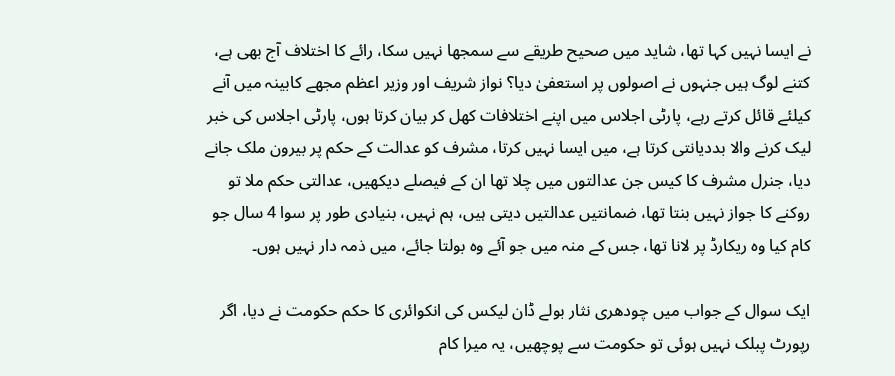نے ایسا نہیں کہا تھا، شاید میں صحیح طریقے سے سمجھا نہیں سکا، رائے کا اختلاف آج بھی ہے، کتنے لوگ ہیں جنہوں نے اصولوں پر استعفیٰ دیا؟ نواز شریف اور وزیر اعظم مجھے کابینہ میں آنے کیلئے قائل کرتے رہے، پارٹی اجلاس میں اپنے اختلافات کھل کر بیان کرتا ہوں، پارٹی اجلاس کی خبر لیک کرنے والا بددیانتی کرتا ہے، میں ایسا نہیں کرتا، مشرف کو عدالت کے حکم پر بیرون ملک جانے دیا، جنرل مشرف کا کیس جن عدالتوں میں چلا تھا ان کے فیصلے دیکھیں، عدالتی حکم ملا تو روکنے کا جواز نہیں بنتا تھا، ضمانتیں عدالتیں دیتی ہیں، ہم نہیں، بنیادی طور پر سوا 4 سال جو کام کیا وہ ریکارڈ پر لانا تھا، جس کے منہ میں جو آئے وہ بولتا جائے، میں ذمہ دار نہیں ہوں۔

ایک سوال کے جواب میں چودھری نثار بولے ڈان لیکس کی انکوائری کا حکم حکومت نے دیا، اگر رپورٹ پبلک نہیں ہوئی تو حکومت سے پوچھیں، یہ میرا کام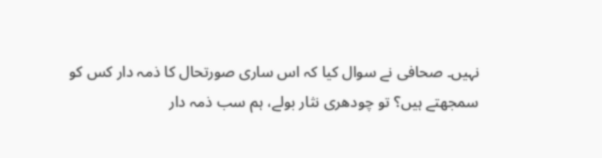نہیں۔ صحافی نے سوال کیا کہ اس ساری صورتحال کا ذمہ دار کس کو سمجھتے ہیں؟ تو چودھری نثار بولے، ہم سب ذمہ دار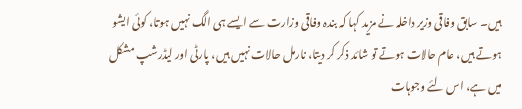ہیں۔ سابق وفاقی وزیر داخلہ نے مزید کہا کہ بندہ وفاقی وزارت سے ایسے ہی الگ نہیں ہوتا، کوئی ایشو ہوتے ہیں، عام حالات ہوتے تو شائد ذکر کر دیتا، نارمل حالات نہیں ہیں، پارٹی اور لیڈرشپ مشکل میں ہے، اس لئے وجوہات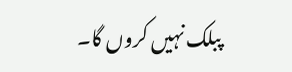پبلک نہیں کروں گا۔